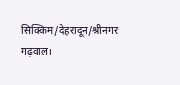सिक्किम/देहरादून/श्रीनगर गढ़वाल।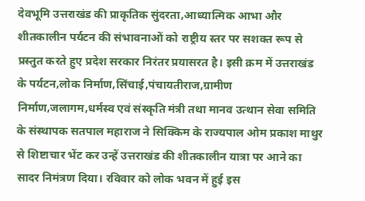देवभूमि उत्तराखंड की प्राकृतिक सुंदरता,आध्यात्मिक आभा और शीतकालीन पर्यटन की संभावनाओं को राष्ट्रीय स्तर पर सशक्त रूप से प्रस्तुत करते हुए प्रदेश सरकार निरंतर प्रयासरत है। इसी क्रम में उत्तराखंड के पर्यटन,लोक निर्माण,सिंचाई,पंचायतीराज,ग्रामीण निर्माण,जलागम,धर्मस्व एवं संस्कृति मंत्री तथा मानव उत्थान सेवा समिति के संस्थापक सतपाल महाराज ने सिक्किम के राज्यपाल ओम प्रकाश माथुर से शिष्टाचार भेंट कर उन्हें उत्तराखंड की शीतकालीन यात्रा पर आने का सादर निमंत्रण दिया। रविवार को लोक भवन में हुई इस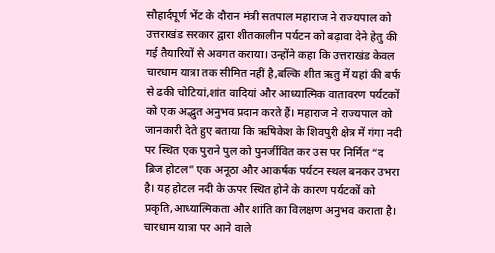सौहार्दपूर्ण भेंट के दौरान मंत्री सतपाल महाराज ने राज्यपाल को उत्तराखंड सरकार द्वारा शीतकालीन पर्यटन को बढ़ावा देने हेतु की गई तैयारियों से अवगत कराया। उन्होंने कहा कि उत्तराखंड केवल चारधाम यात्रा तक सीमित नहीं है,बल्कि शीत ऋतु में यहां की बर्फ से ढकी चोटियां,शांत वादियां और आध्यात्मिक वातावरण पर्यटकों को एक अद्भुत अनुभव प्रदान करते हैं। महाराज ने राज्यपाल को जानकारी देते हुए बताया कि ऋषिकेश के शिवपुरी क्षेत्र में गंगा नदी पर स्थित एक पुराने पुल को पुनर्जीवित कर उस पर निर्मित “द ब्रिज होटल” एक अनूठा और आकर्षक पर्यटन स्थल बनकर उभरा है। यह होटल नदी के ऊपर स्थित होने के कारण पर्यटकों को प्रकृति,आध्यात्मिकता और शांति का विलक्षण अनुभव कराता है। चारधाम यात्रा पर आने वाले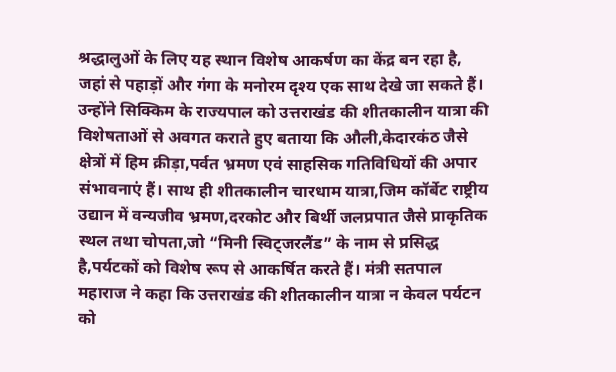श्रद्धालुओं के लिए यह स्थान विशेष आकर्षण का केंद्र बन रहा है, जहां से पहाड़ों और गंगा के मनोरम दृश्य एक साथ देखे जा सकते हैं। उन्होंने सिक्किम के राज्यपाल को उत्तराखंड की शीतकालीन यात्रा की विशेषताओं से अवगत कराते हुए बताया कि औली,केदारकंठ जैसे क्षेत्रों में हिम क्रीड़ा,पर्वत भ्रमण एवं साहसिक गतिविधियों की अपार संभावनाएं हैं। साथ ही शीतकालीन चारधाम यात्रा,जिम कॉर्बेट राष्ट्रीय उद्यान में वन्यजीव भ्रमण,दरकोट और बिर्थी जलप्रपात जैसे प्राकृतिक स्थल तथा चोपता,जो “मिनी स्विट्जरलैंड” के नाम से प्रसिद्ध है,पर्यटकों को विशेष रूप से आकर्षित करते हैं। मंत्री सतपाल महाराज ने कहा कि उत्तराखंड की शीतकालीन यात्रा न केवल पर्यटन को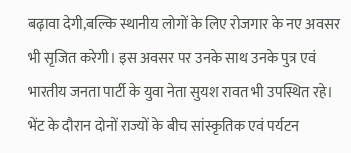बढ़ावा देगी,बल्कि स्थानीय लोगों के लिए रोजगार के नए अवसर भी सृजित करेगी। इस अवसर पर उनके साथ उनके पुत्र एवं भारतीय जनता पार्टी के युवा नेता सुयश रावत भी उपस्थित रहे। भेंट के दौरान दोनों राज्यों के बीच सांस्कृतिक एवं पर्यटन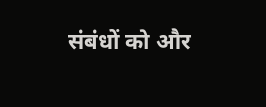संबंधों को और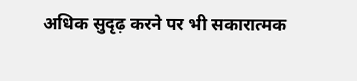अधिक सुदृढ़ करने पर भी सकारात्मक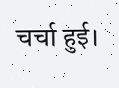चर्चा हुई।